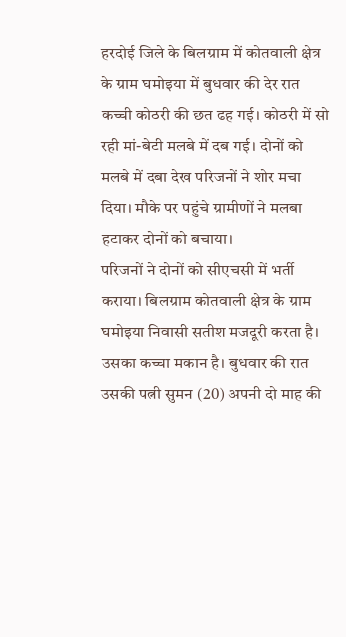हरदोई जिले के बिलग्राम में कोतवाली क्षेत्र के ग्राम घमोइया में बुधवार की देर रात कच्ची कोठरी की छत ढह गई। कोठरी में सो रही मां-बेटी मलबे में दब गई। दोनों को मलबे में दबा देख परिजनों ने शोर मचा दिया। मौके पर पहुंचे ग्रामीणों ने मलबा हटाकर दोनों को बचाया।
परिजनों ने दोनों को सीएचसी में भर्ती कराया। बिलग्राम कोतवाली क्षेत्र के ग्राम घमोइया निवासी सतीश मजदूरी करता है। उसका कच्चा मकान है। बुधवार की रात उसकी पत्नी सुमन (20) अपनी दो माह की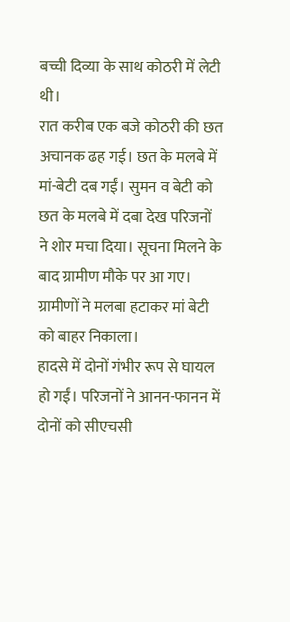बच्ची दिव्या के साथ कोठरी में लेटी थी।
रात करीब एक बजे कोठरी की छत अचानक ढह गई। छत के मलबे में मां-बेटी दब गईं। सुमन व बेटी को छत के मलबे में दबा देख परिजनों ने शोर मचा दिया। सूचना मिलने के बाद ग्रामीण मौके पर आ गए। ग्रामीणों ने मलबा हटाकर मां बेटी को बाहर निकाला।
हादसे में दोनों गंभीर रूप से घायल हो गईं। परिजनों ने आनन-फानन में दोनों को सीएचसी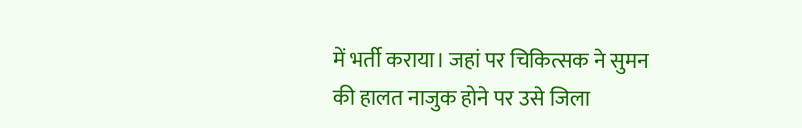में भर्ती कराया। जहां पर चिकित्सक ने सुमन की हालत नाजुक होने पर उसे जिला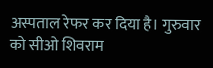अस्पताल रेफर कर दिया है। गुरुवार को सीओ शिवराम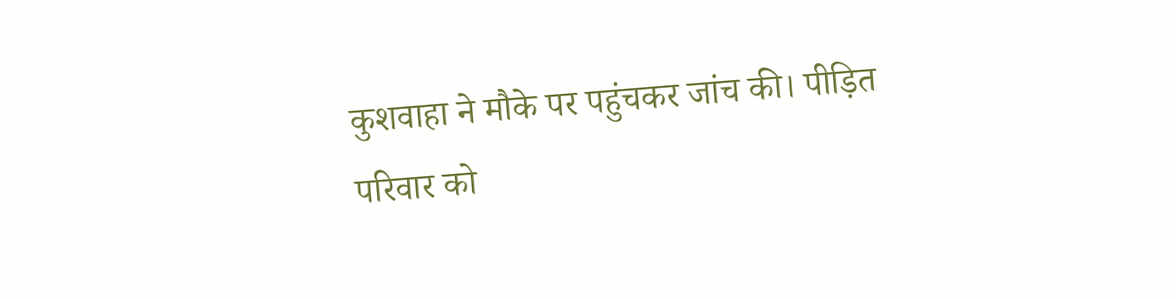कुशवाहा ने मौके पर पहुंचकर जांच की। पीड़ित परिवार को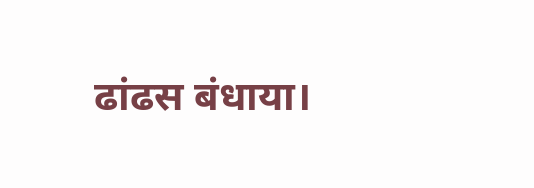ढांढस बंधाया।